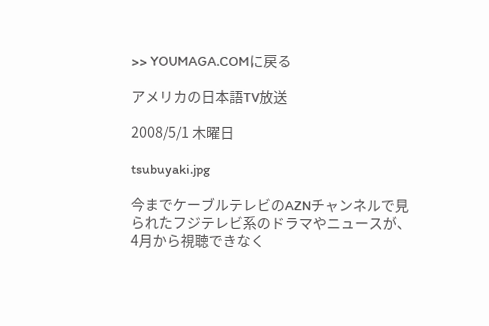>> YOUMAGA.COMに戻る

アメリカの日本語TV放送

2008/5/1 木曜日

tsubuyaki.jpg

今までケーブルテレビのAZNチャンネルで見られたフジテレビ系のドラマやニュースが、4月から視聴できなく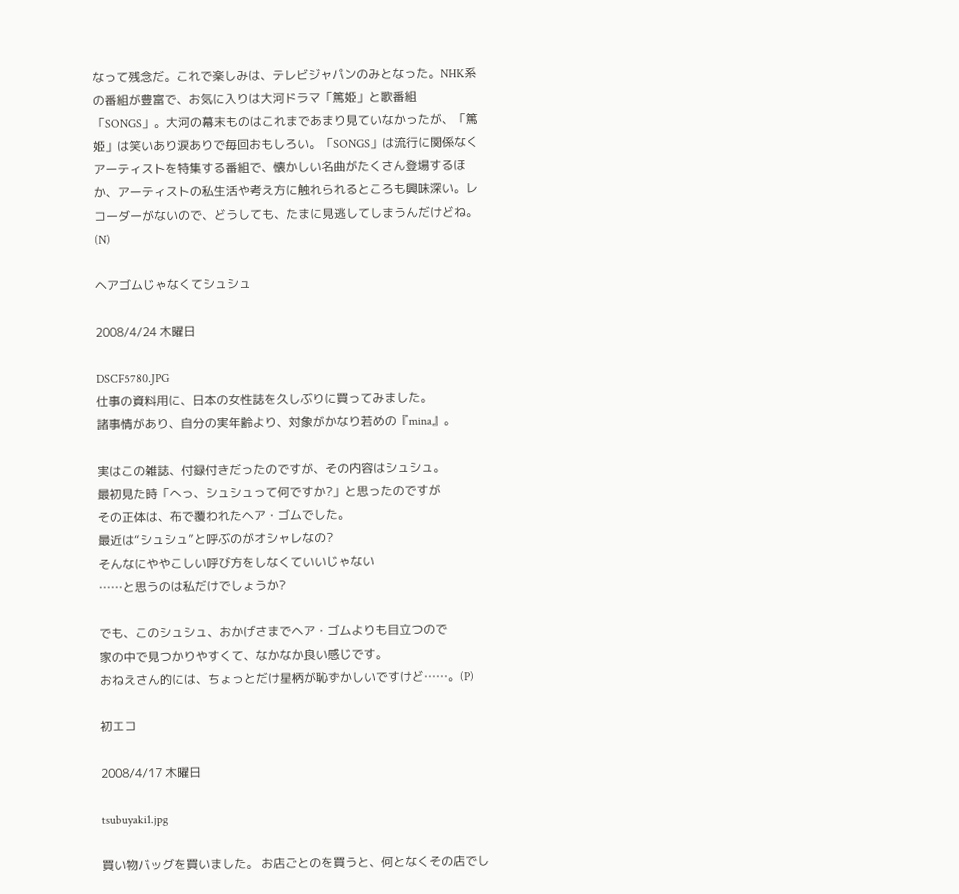なって残念だ。これで楽しみは、テレビジャパンのみとなった。NHK系の番組が豊富で、お気に入りは大河ドラマ「篤姫」と歌番組「SONGS」。大河の幕末ものはこれまであまり見ていなかったが、「篤姫」は笑いあり涙ありで毎回おもしろい。「SONGS」は流行に関係なくアーティストを特集する番組で、懐かしい名曲がたくさん登場するほか、アーティストの私生活や考え方に触れられるところも興味深い。レコーダーがないので、どうしても、たまに見逃してしまうんだけどね。(N)

ヘアゴムじゃなくてシュシュ

2008/4/24 木曜日

DSCF5780.JPG
仕事の資料用に、日本の女性誌を久しぶりに買ってみました。
諸事情があり、自分の実年齢より、対象がかなり若めの『mina』。

実はこの雑誌、付録付きだったのですが、その内容はシュシュ。
最初見た時「へっ、シュシュって何ですか?」と思ったのですが
その正体は、布で覆われたヘア・ゴムでした。
最近は“シュシュ”と呼ぶのがオシャレなの?
そんなにややこしい呼び方をしなくていいじゃない
……と思うのは私だけでしょうか?

でも、このシュシュ、おかげさまでヘア・ゴムよりも目立つので
家の中で見つかりやすくて、なかなか良い感じです。
おねえさん的には、ちょっとだけ星柄が恥ずかしいですけど……。(P)

初エコ

2008/4/17 木曜日

tsubuyaki1.jpg

買い物バッグを買いました。 お店ごとのを買うと、何となくその店でし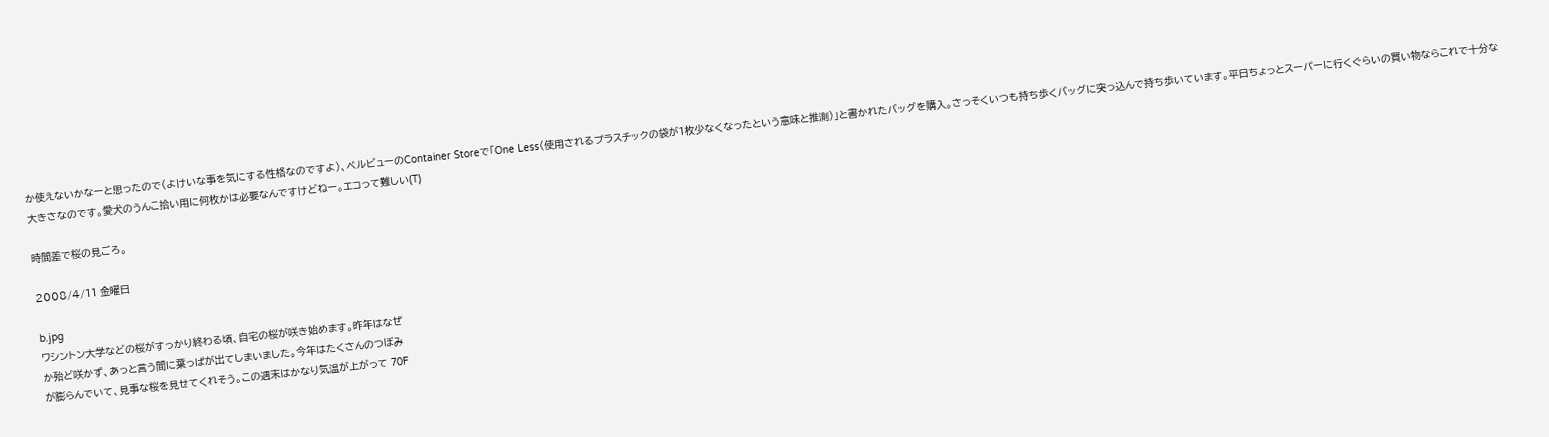か使えないかなーと思ったので(よけいな事を気にする性格なのですよ)、ベルビューのContainer Storeで「One Less(使用されるプラスチックの袋が1枚少なくなったという意味と推測)」と書かれたバッグを購入。さっそくいつも持ち歩くバッグに突っ込んで持ち歩いています。平日ちょっとスーパーに行くぐらいの買い物ならこれで十分な大きさなのです。愛犬のうんこ拾い用に何枚かは必要なんですけどねー。エコって難しい(T)

時間差で桜の見ごろ。

2008/4/11 金曜日

b.jpg
ワシントン大学などの桜がすっかり終わる頃、自宅の桜が咲き始めます。昨年はなぜ
か殆ど咲かず、あっと言う間に葉っぱが出てしまいました。今年はたくさんのつぼみ
が膨らんでいて、見事な桜を見せてくれそう。この週末はかなり気温が上がって 70F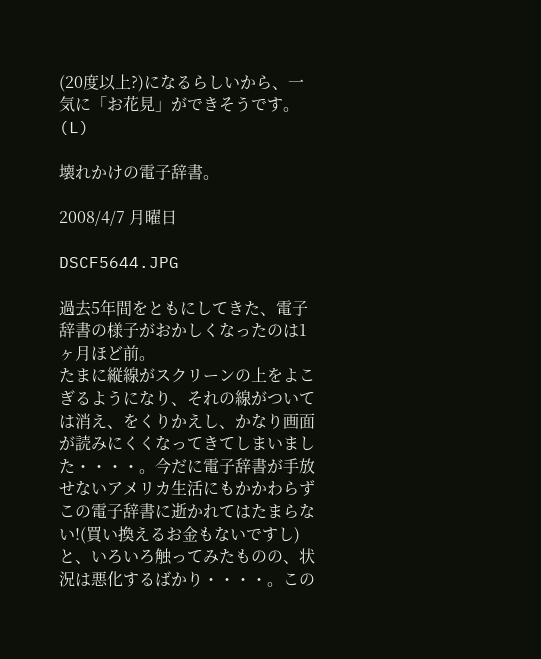(20度以上?)になるらしいから、一気に「お花見」ができそうです。 (L)

壊れかけの電子辞書。

2008/4/7 月曜日

DSCF5644.JPG

過去5年間をともにしてきた、電子辞書の様子がおかしくなったのは1ヶ月ほど前。
たまに縦線がスクリーンの上をよこぎるようになり、それの線がついては消え、をくりかえし、かなり画面が読みにくくなってきてしまいました・・・・。今だに電子辞書が手放せないアメリカ生活にもかかわらずこの電子辞書に逝かれてはたまらない!(買い換えるお金もないですし)と、いろいろ触ってみたものの、状況は悪化するばかり・・・・。この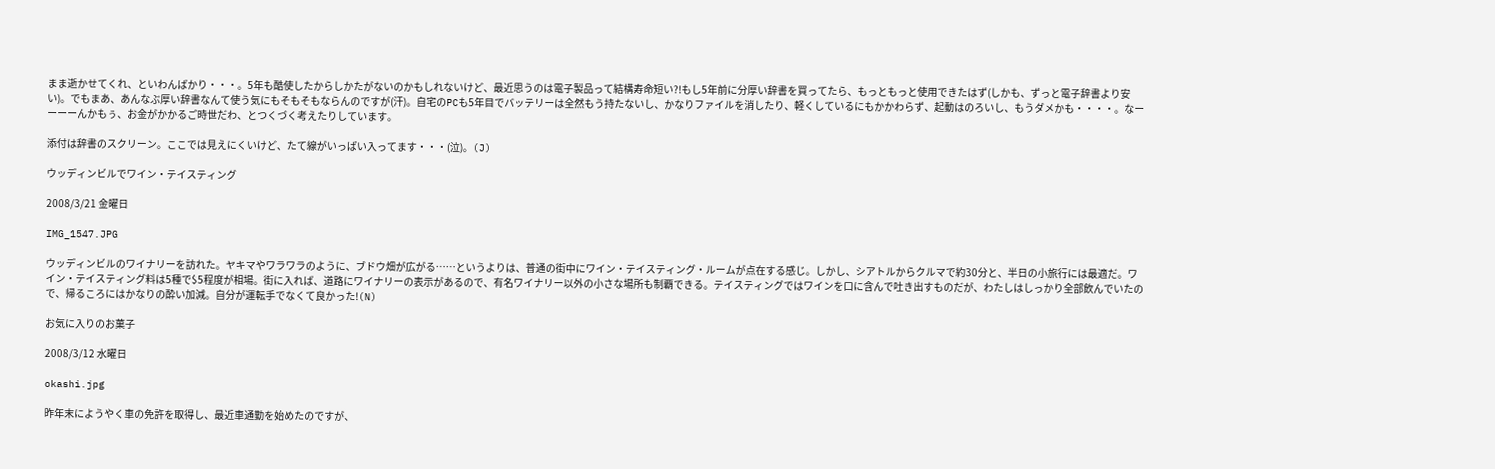まま逝かせてくれ、といわんばかり・・・。5年も酷使したからしかたがないのかもしれないけど、最近思うのは電子製品って結構寿命短い?!もし5年前に分厚い辞書を買ってたら、もっともっと使用できたはず(しかも、ずっと電子辞書より安い)。でもまあ、あんなぶ厚い辞書なんて使う気にもそもそもならんのですが(汗)。自宅のPCも5年目でバッテリーは全然もう持たないし、かなりファイルを消したり、軽くしているにもかかわらず、起動はのろいし、もうダメかも・・・・。なーーーーんかもぅ、お金がかかるご時世だわ、とつくづく考えたりしています。

添付は辞書のスクリーン。ここでは見えにくいけど、たて線がいっぱい入ってます・・・(泣)。(J)

ウッディンビルでワイン・テイスティング

2008/3/21 金曜日

IMG_1547.JPG

ウッディンビルのワイナリーを訪れた。ヤキマやワラワラのように、ブドウ畑が広がる……というよりは、普通の街中にワイン・テイスティング・ルームが点在する感じ。しかし、シアトルからクルマで約30分と、半日の小旅行には最適だ。ワイン・テイスティング料は5種で$5程度が相場。街に入れば、道路にワイナリーの表示があるので、有名ワイナリー以外の小さな場所も制覇できる。テイスティングではワインを口に含んで吐き出すものだが、わたしはしっかり全部飲んでいたので、帰るころにはかなりの酔い加減。自分が運転手でなくて良かった!(N)

お気に入りのお菓子

2008/3/12 水曜日

okashi.jpg

昨年末にようやく車の免許を取得し、最近車通勤を始めたのですが、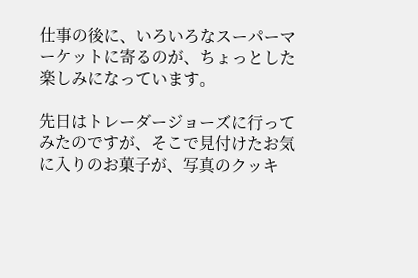仕事の後に、いろいろなスーパーマーケットに寄るのが、ちょっとした楽しみになっています。

先日はトレーダージョーズに行ってみたのですが、そこで見付けたお気に入りのお菓子が、写真のクッキ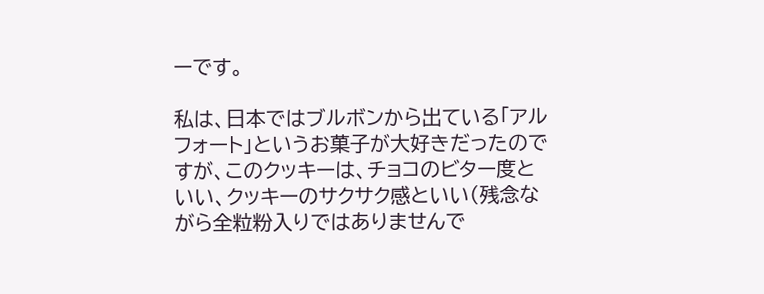ーです。

私は、日本ではブルボンから出ている「アルフォート」というお菓子が大好きだったのですが、このクッキーは、チョコのビター度といい、クッキーのサクサク感といい(残念ながら全粒粉入りではありませんで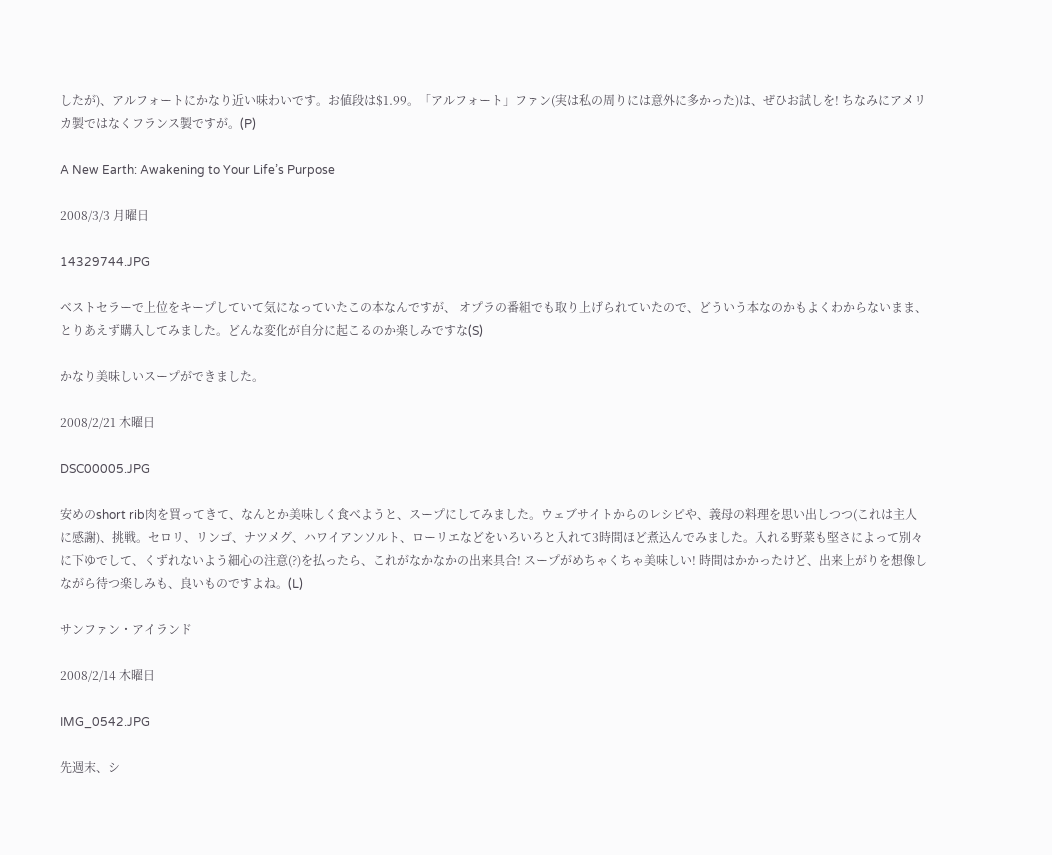したが)、アルフォートにかなり近い味わいです。お値段は$1.99。「アルフォート」ファン(実は私の周りには意外に多かった)は、ぜひお試しを! ちなみにアメリカ製ではなくフランス製ですが。(P)

A New Earth: Awakening to Your Life’s Purpose

2008/3/3 月曜日

14329744.JPG

ベストセラーで上位をキープしていて気になっていたこの本なんですが、 オプラの番組でも取り上げられていたので、どういう本なのかもよくわからないまま、とりあえず購入してみました。どんな変化が自分に起こるのか楽しみですな(S)

かなり美味しいスープができました。

2008/2/21 木曜日

DSC00005.JPG

安めのshort rib肉を買ってきて、なんとか美味しく食べようと、スープにしてみました。ウェブサイトからのレシピや、義母の料理を思い出しつつ(これは主人に感謝)、挑戦。セロリ、リンゴ、ナツメグ、ハワイアンソルト、ローリエなどをいろいろと入れて3時間ほど煮込んでみました。入れる野菜も堅さによって別々に下ゆでして、くずれないよう細心の注意(?)を払ったら、これがなかなかの出来具合! スープがめちゃくちゃ美味しい! 時間はかかったけど、出来上がりを想像しながら待つ楽しみも、良いものですよね。(L)

サンファン・アイランド

2008/2/14 木曜日

IMG_0542.JPG

先週末、シ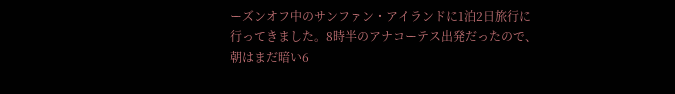ーズンオフ中のサンファン・アイランドに1泊2日旅行に行ってきました。8時半のアナコーテス出発だったので、朝はまだ暗い6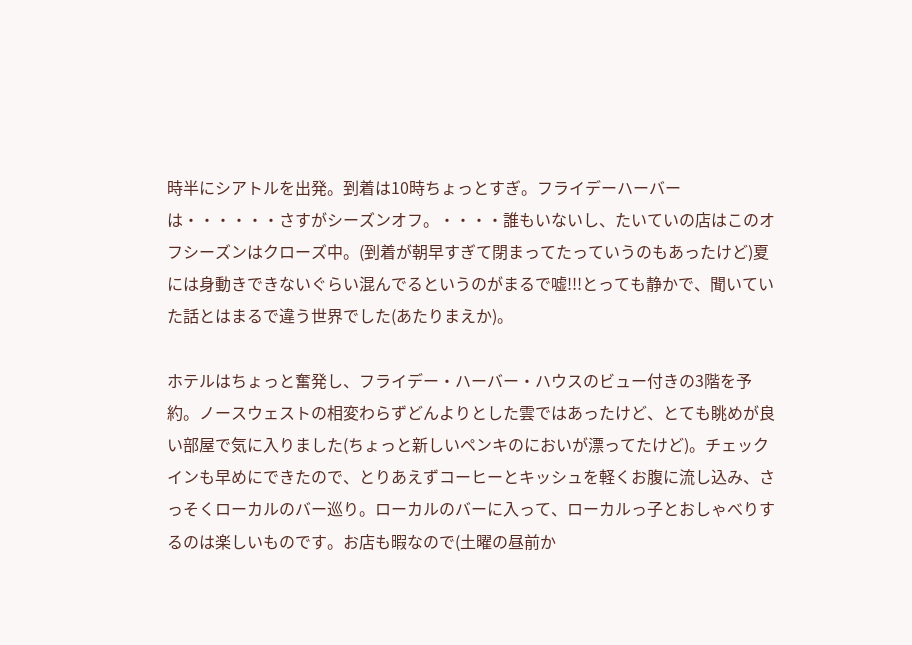時半にシアトルを出発。到着は10時ちょっとすぎ。フライデーハーバーは・・・・・・さすがシーズンオフ。・・・・誰もいないし、たいていの店はこのオフシーズンはクローズ中。(到着が朝早すぎて閉まってたっていうのもあったけど)夏には身動きできないぐらい混んでるというのがまるで嘘!!!とっても静かで、聞いていた話とはまるで違う世界でした(あたりまえか)。

ホテルはちょっと奮発し、フライデー・ハーバー・ハウスのビュー付きの3階を予約。ノースウェストの相変わらずどんよりとした雲ではあったけど、とても眺めが良い部屋で気に入りました(ちょっと新しいペンキのにおいが漂ってたけど)。チェックインも早めにできたので、とりあえずコーヒーとキッシュを軽くお腹に流し込み、さっそくローカルのバー巡り。ローカルのバーに入って、ローカルっ子とおしゃべりするのは楽しいものです。お店も暇なので(土曜の昼前か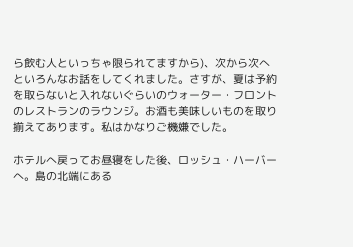ら飲む人といっちゃ限られてますから)、次から次へといろんなお話をしてくれました。さすが、夏は予約を取らないと入れないぐらいのウォーター・フロントのレストランのラウンジ。お酒も美味しいものを取り揃えてあります。私はかなりご機嫌でした。

ホテルへ戻ってお昼寝をした後、ロッシュ・ハーバーへ。島の北端にある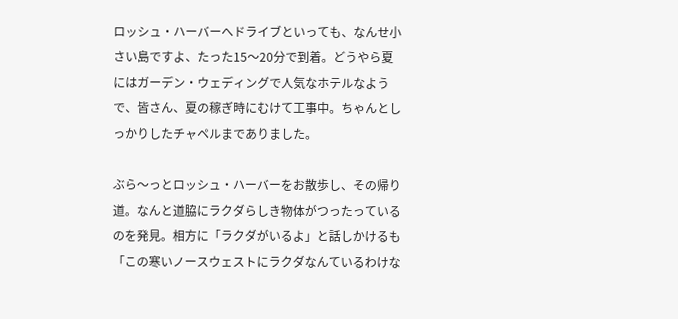ロッシュ・ハーバーへドライブといっても、なんせ小さい島ですよ、たった15〜20分で到着。どうやら夏にはガーデン・ウェディングで人気なホテルなようで、皆さん、夏の稼ぎ時にむけて工事中。ちゃんとしっかりしたチャペルまでありました。

ぶら〜っとロッシュ・ハーバーをお散歩し、その帰り道。なんと道脇にラクダらしき物体がつったっているのを発見。相方に「ラクダがいるよ」と話しかけるも「この寒いノースウェストにラクダなんているわけな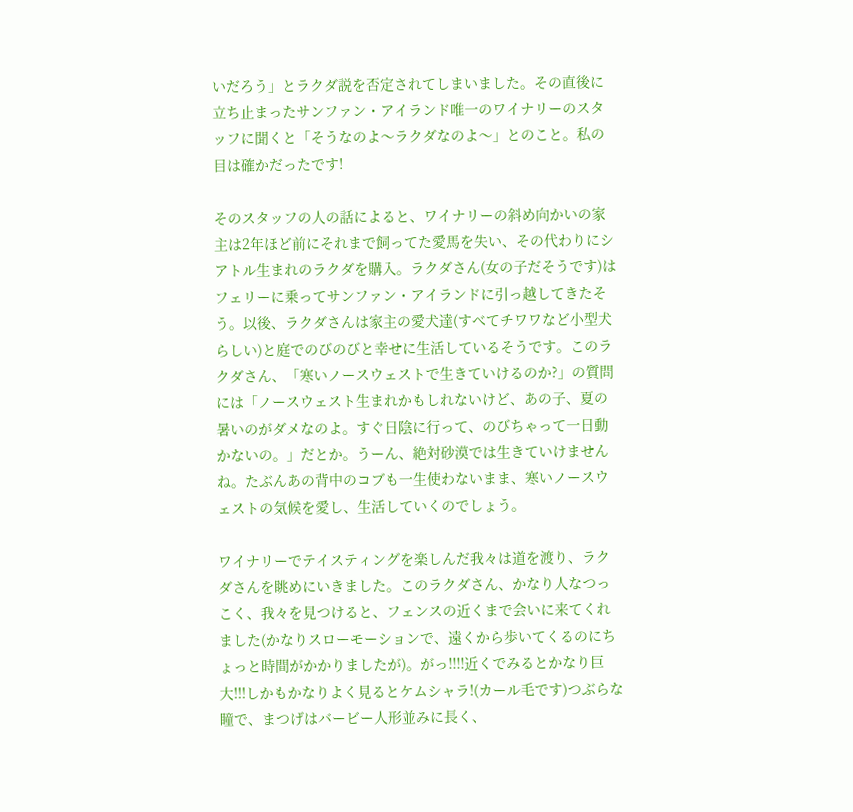いだろう」とラクダ説を否定されてしまいました。その直後に立ち止まったサンファン・アイランド唯一のワイナリーのスタッフに聞くと「そうなのよ〜ラクダなのよ〜」とのこと。私の目は確かだったです!

そのスタッフの人の話によると、ワイナリーの斜め向かいの家主は2年ほど前にそれまで飼ってた愛馬を失い、その代わりにシアトル生まれのラクダを購入。ラクダさん(女の子だそうです)はフェリーに乗ってサンファン・アイランドに引っ越してきたそう。以後、ラクダさんは家主の愛犬達(すべてチワワなど小型犬らしい)と庭でのびのびと幸せに生活しているそうです。このラクダさん、「寒いノースウェストで生きていけるのか?」の質問には「ノースウェスト生まれかもしれないけど、あの子、夏の暑いのがダメなのよ。すぐ日陰に行って、のびちゃって一日動かないの。」だとか。うーん、絶対砂漠では生きていけませんね。たぶんあの背中のコブも一生使わないまま、寒いノースウェストの気候を愛し、生活していくのでしょう。

ワイナリーでテイスティングを楽しんだ我々は道を渡り、ラクダさんを眺めにいきました。このラクダさん、かなり人なつっこく、我々を見つけると、フェンスの近くまで会いに来てくれました(かなりスローモーションで、遠くから歩いてくるのにちょっと時間がかかりましたが)。がっ!!!!近くでみるとかなり巨大!!!しかもかなりよく見るとケムシャラ!(カール毛です)つぶらな瞳で、まつげはバービー人形並みに長く、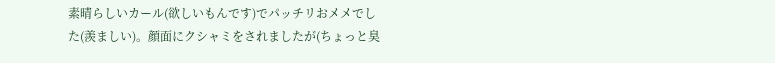素晴らしいカール(欲しいもんです)でパッチリおメメでした(羨ましい)。顔面にクシャミをされましたが(ちょっと臭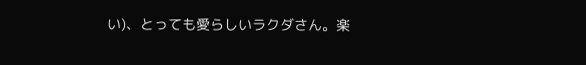い)、とっても愛らしいラクダさん。楽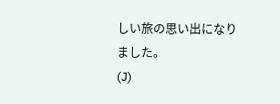しい旅の思い出になりました。
(J)